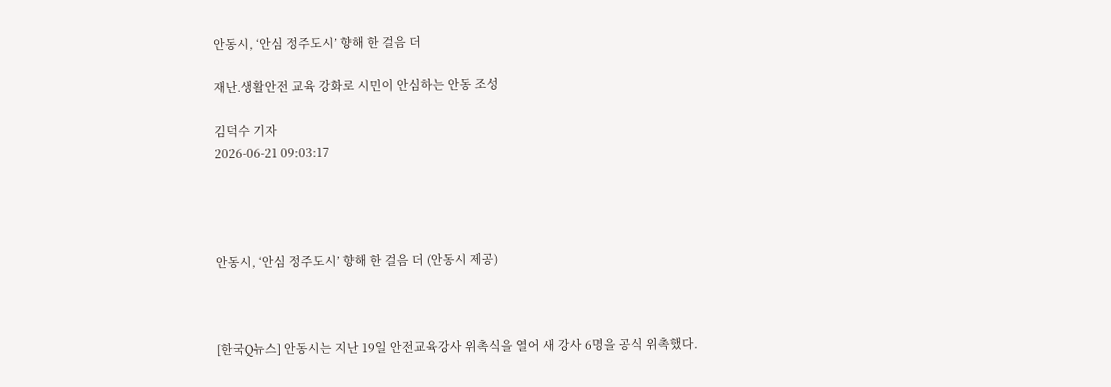안동시, ‘안심 정주도시’ 향해 한 걸음 더

재난․생활안전 교육 강화로 시민이 안심하는 안동 조성

김덕수 기자
2026-06-21 09:03:17




안동시, ‘안심 정주도시’ 향해 한 걸음 더 (안동시 제공)



[한국Q뉴스] 안동시는 지난 19일 안전교육강사 위촉식을 열어 새 강사 6명을 공식 위촉했다.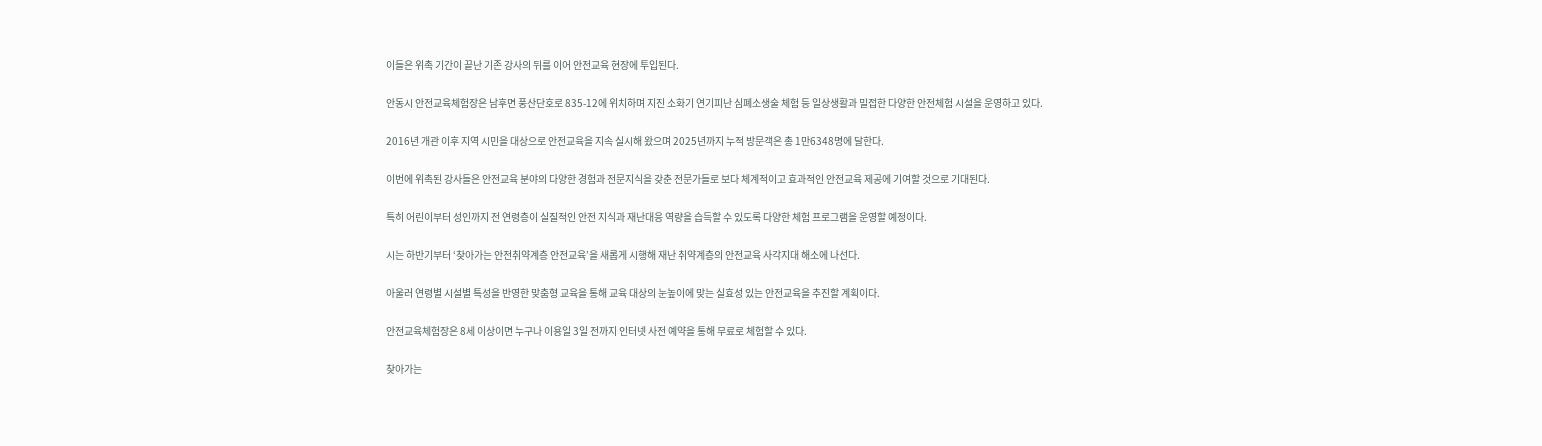이들은 위촉 기간이 끝난 기존 강사의 뒤를 이어 안전교육 현장에 투입된다.

안동시 안전교육체험장은 남후면 풍산단호로 835-12에 위치하며 지진 소화기 연기피난 심폐소생술 체험 등 일상생활과 밀접한 다양한 안전체험 시설을 운영하고 있다.

2016년 개관 이후 지역 시민을 대상으로 안전교육을 지속 실시해 왔으며 2025년까지 누적 방문객은 총 1만6348명에 달한다.

이번에 위촉된 강사들은 안전교육 분야의 다양한 경험과 전문지식을 갖춘 전문가들로 보다 체계적이고 효과적인 안전교육 제공에 기여할 것으로 기대된다.

특히 어린이부터 성인까지 전 연령층이 실질적인 안전 지식과 재난대응 역량을 습득할 수 있도록 다양한 체험 프로그램을 운영할 예정이다.

시는 하반기부터 ‘찾아가는 안전취약계층 안전교육’을 새롭게 시행해 재난 취약계층의 안전교육 사각지대 해소에 나선다.

아울러 연령별 시설별 특성을 반영한 맞춤형 교육을 통해 교육 대상의 눈높이에 맞는 실효성 있는 안전교육을 추진할 계획이다.

안전교육체험장은 8세 이상이면 누구나 이용일 3일 전까지 인터넷 사전 예약을 통해 무료로 체험할 수 있다.

찾아가는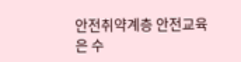안전취약계층 안전교육은 수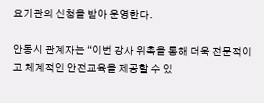요기관의 신청을 받아 운영한다.

안동시 관계자는 “이번 강사 위촉을 통해 더욱 전문적이고 체계적인 안전교육을 제공할 수 있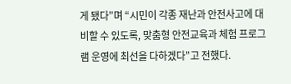게 됐다”며 “시민이 각종 재난과 안전사고에 대비할 수 있도록, 맞춤형 안전교육과 체험 프로그램 운영에 최선을 다하겠다”고 전했다.